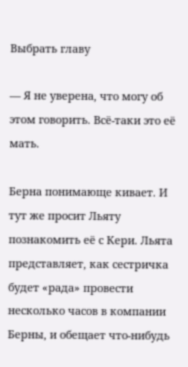Выбрать главу

— Я не уверена, что могу об этом говорить. Всё-таки это её мать.

Берна понимающе кивает. И тут же просит Льяту познакомить её с Кери. Льята представляет, как сестричка будет «рада» провести несколько часов в компании Берны, и обещает что-нибудь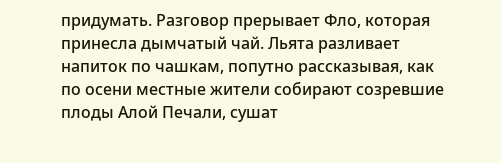придумать. Разговор прерывает Фло, которая принесла дымчатый чай. Льята разливает напиток по чашкам, попутно рассказывая, как по осени местные жители собирают созревшие плоды Алой Печали, сушат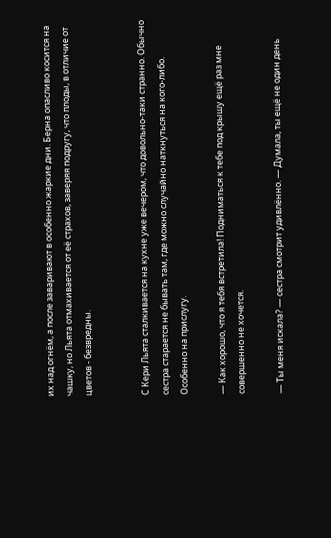их над огнём, а после заваривают в особенно жаркие дни. Берна опасливо косится на чашку, но Льята отмахивается от её страхов, заверяя подругу, что плоды, в отличие от цветов - безвредны.


С Кери Льята сталкивается на кухне уже вечером, что довольно-таки странно. Обычно сестра старается не бывать там, где можно случайно наткнуться на кого-либо. Особенно на прислугу.

— Как хорошо, что я тебя встретила! Подниматься к тебе под крышу ещё раз мне совершенно не хочется.

— Ты меня искала? — сестра смотрит удивлённо. — Думала, ты ещё не один день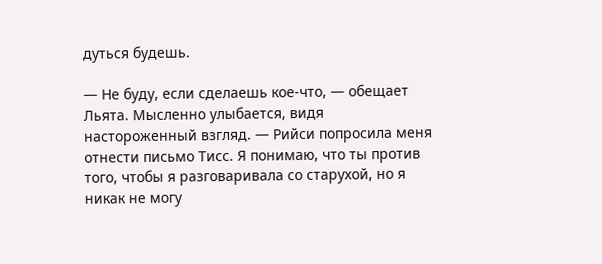дуться будешь.

— Не буду, если сделаешь кое-что, — обещает Льята. Мысленно улыбается, видя настороженный взгляд. — Рийси попросила меня отнести письмо Тисс. Я понимаю, что ты против того, чтобы я разговаривала со старухой, но я никак не могу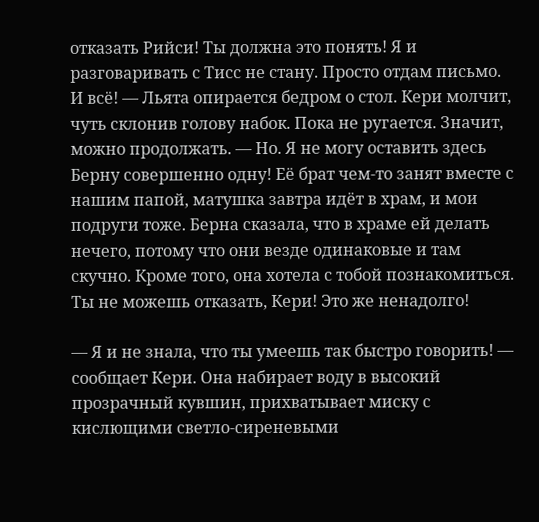отказать Рийси! Ты должна это понять! Я и разговаривать с Тисс не стану. Просто отдам письмо. И всё! — Льята опирается бедром о стол. Кери молчит, чуть склонив голову набок. Пока не ругается. Значит, можно продолжать. — Но. Я не могу оставить здесь Берну совершенно одну! Её брат чем-то занят вместе с нашим папой, матушка завтра идёт в храм, и мои подруги тоже. Берна сказала, что в храме ей делать нечего, потому что они везде одинаковые и там скучно. Кроме того, она хотела с тобой познакомиться. Ты не можешь отказать, Кери! Это же ненадолго!

— Я и не знала, что ты умеешь так быстро говорить! — сообщает Кери. Она набирает воду в высокий прозрачный кувшин, прихватывает миску с кислющими светло-сиреневыми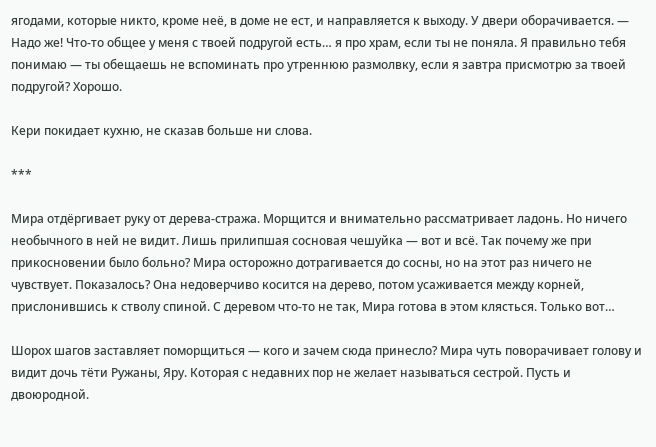ягодами, которые никто, кроме неё, в доме не ест, и направляется к выходу. У двери оборачивается. — Надо же! Что-то общее у меня с твоей подругой есть… я про храм, если ты не поняла. Я правильно тебя понимаю — ты обещаешь не вспоминать про утреннюю размолвку, если я завтра присмотрю за твоей подругой? Хорошо.

Кери покидает кухню, не сказав больше ни слова.

***

Мира отдёргивает руку от дерева-стража. Морщится и внимательно рассматривает ладонь. Но ничего необычного в ней не видит. Лишь прилипшая сосновая чешуйка — вот и всё. Так почему же при прикосновении было больно? Мира осторожно дотрагивается до сосны, но на этот раз ничего не чувствует. Показалось? Она недоверчиво косится на дерево, потом усаживается между корней, прислонившись к стволу спиной. С деревом что-то не так, Мира готова в этом клясться. Только вот…

Шорох шагов заставляет поморщиться — кого и зачем сюда принесло? Мира чуть поворачивает голову и видит дочь тёти Ружаны, Яру. Которая с недавних пор не желает называться сестрой. Пусть и двоюродной.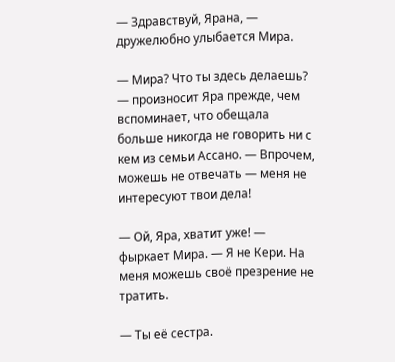— Здравствуй, Ярана, — дружелюбно улыбается Мира.

— Мира? Что ты здесь делаешь? — произносит Яра прежде, чем вспоминает, что обещала больше никогда не говорить ни с кем из семьи Ассано. — Впрочем, можешь не отвечать — меня не интересуют твои дела!

— Ой, Яра, хватит уже! — фыркает Мира. — Я не Кери. На меня можешь своё презрение не тратить.

— Ты её сестра.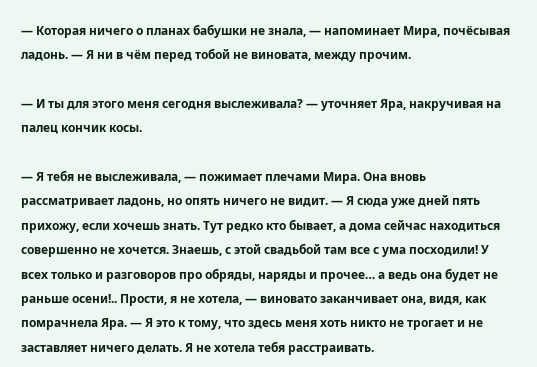— Которая ничего о планах бабушки не знала, — напоминает Мира, почёсывая ладонь. — Я ни в чём перед тобой не виновата, между прочим.

— И ты для этого меня сегодня выслеживала? — уточняет Яра, накручивая на палец кончик косы.

— Я тебя не выслеживала, — пожимает плечами Мира. Она вновь рассматривает ладонь, но опять ничего не видит. — Я сюда уже дней пять прихожу, если хочешь знать. Тут редко кто бывает, а дома сейчас находиться совершенно не хочется. Знаешь, с этой свадьбой там все с ума посходили! У всех только и разговоров про обряды, наряды и прочее… а ведь она будет не раньше осени!.. Прости, я не хотела, — виновато заканчивает она, видя, как помрачнела Яра. — Я это к тому, что здесь меня хоть никто не трогает и не заставляет ничего делать. Я не хотела тебя расстраивать.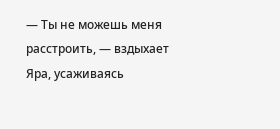— Ты не можешь меня расстроить, — вздыхает Яра, усаживаясь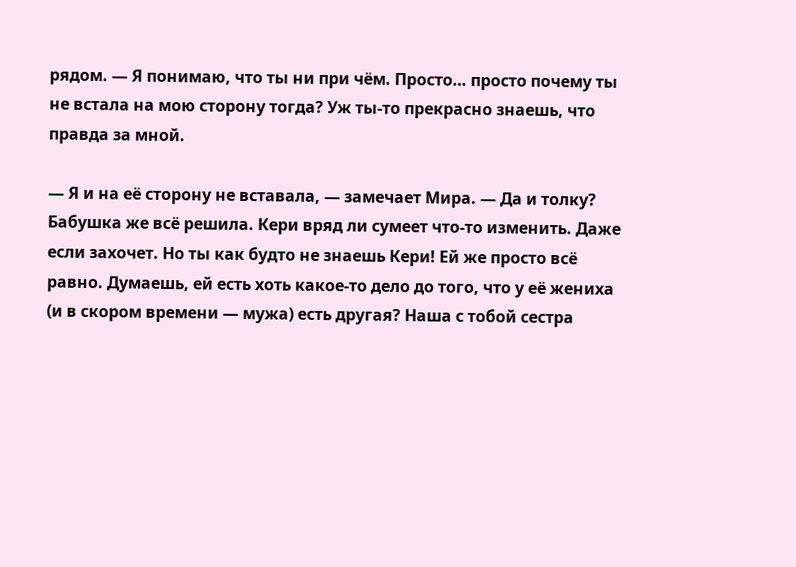рядом. — Я понимаю, что ты ни при чём. Просто… просто почему ты не встала на мою сторону тогда? Уж ты-то прекрасно знаешь, что правда за мной.

— Я и на её сторону не вставала, — замечает Мира. — Да и толку? Бабушка же всё решила. Кери вряд ли сумеет что-то изменить. Даже если захочет. Но ты как будто не знаешь Кери! Ей же просто всё равно. Думаешь, ей есть хоть какое-то дело до того, что у её жениха (и в скором времени — мужа) есть другая? Наша с тобой сестра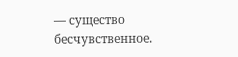— существо бесчувственное.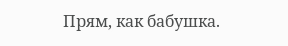Прям, как бабушка.